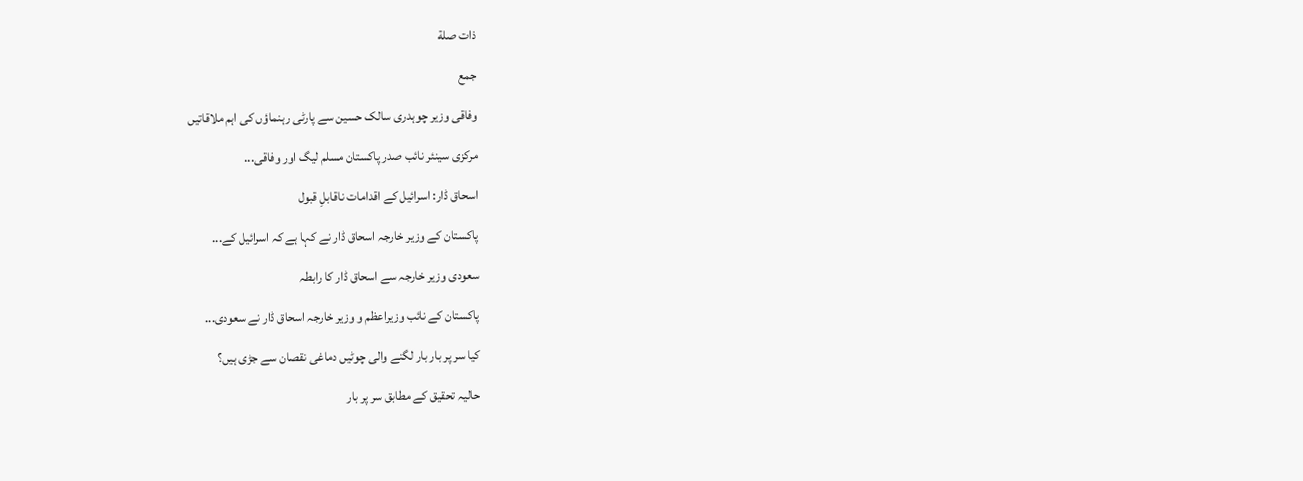ذات صلة

جمع

وفاقی وزیر چوہدری سالک حسین سے پارٹی رہنماؤں کی اہم ملاقاتیں

مرکزی سینئر نائب صدر پاکستان مسلم لیگ اور وفاقی...

اسحاق ڈار: اسرائیل کے اقدامات ناقابلِ قبول

پاکستان کے وزیر خارجہ اسحاق ڈار نے کہا ہے کہ اسرائیل کے...

سعودی وزیر خارجہ سے اسحاق ڈار کا رابطہ

پاکستان کے نائب وزیراعظم و وزیر خارجہ اسحاق ڈار نے سعودی...

کیا سر پر بار بار لگنے والی چوٹیں دماغی نقصان سے جڑی ہیں؟

حالیہ تحقیق کے مطابق سر پر بار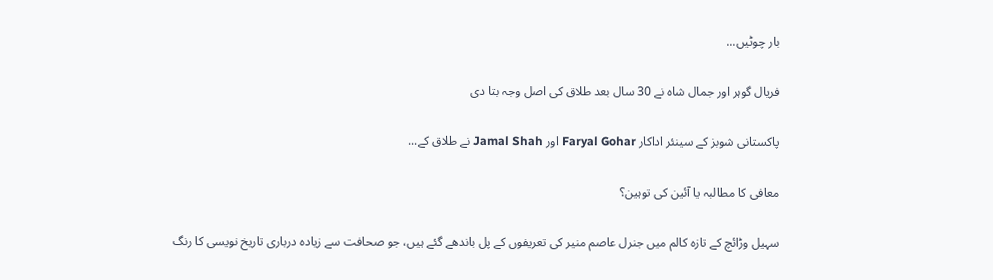بار چوٹیں...

فریال گوہر اور جمال شاہ نے 30 سال بعد طلاق کی اصل وجہ بتا دی

پاکستانی شوبز کے سینئر اداکار Faryal Gohar اور Jamal Shah نے طلاق کے...

معافی کا مطالبہ یا آئین کی توہین؟

سہیل وڑائچ کے تازہ کالم میں جنرل عاصم منیر کی تعریفوں کے پل باندھے گئے ہیں، جو صحافت سے زیادہ درباری تاریخ نویسی کا رنگ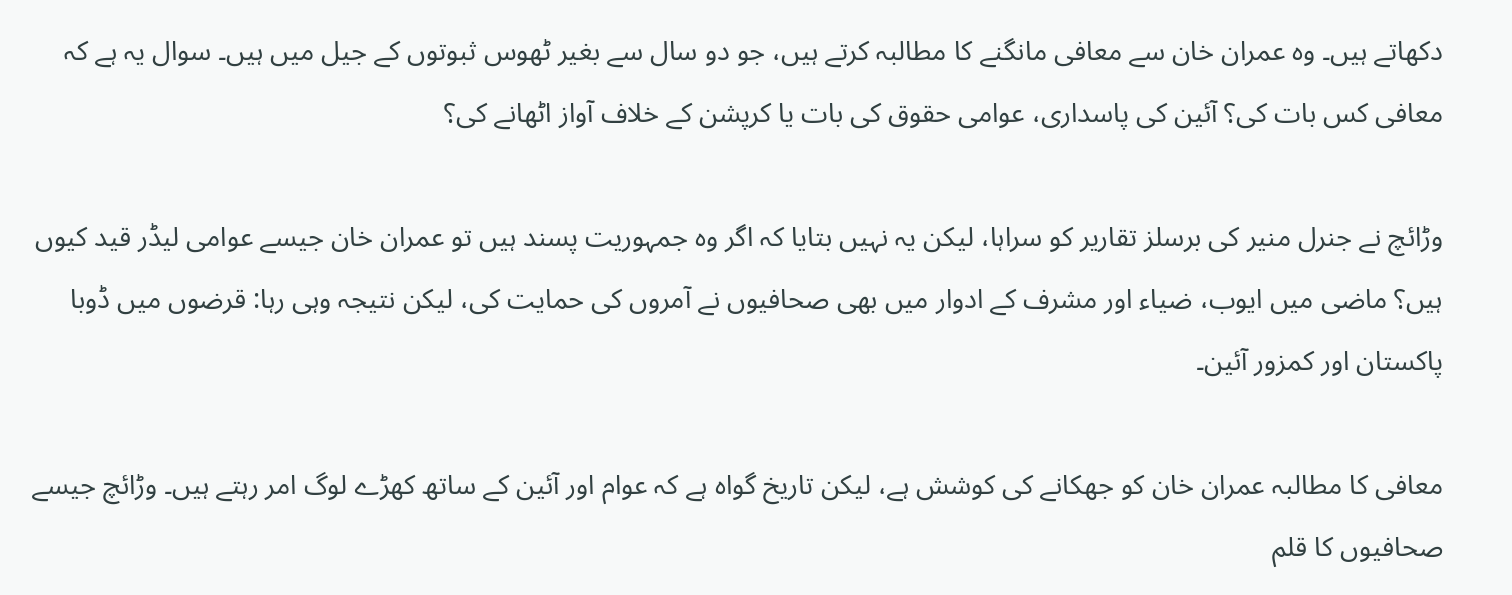دکھاتے ہیں۔ وہ عمران خان سے معافی مانگنے کا مطالبہ کرتے ہیں، جو دو سال سے بغیر ٹھوس ثبوتوں کے جیل میں ہیں۔ سوال یہ ہے کہ معافی کس بات کی؟ آئین کی پاسداری، عوامی حقوق کی بات یا کرپشن کے خلاف آواز اٹھانے کی؟

وڑائچ نے جنرل منیر کی برسلز تقاریر کو سراہا، لیکن یہ نہیں بتایا کہ اگر وہ جمہوریت پسند ہیں تو عمران خان جیسے عوامی لیڈر قید کیوں ہیں؟ ماضی میں ایوب، ضیاء اور مشرف کے ادوار میں بھی صحافیوں نے آمروں کی حمایت کی، لیکن نتیجہ وہی رہا: قرضوں میں ڈوبا پاکستان اور کمزور آئین۔

معافی کا مطالبہ عمران خان کو جھکانے کی کوشش ہے، لیکن تاریخ گواہ ہے کہ عوام اور آئین کے ساتھ کھڑے لوگ امر رہتے ہیں۔ وڑائچ جیسے صحافیوں کا قلم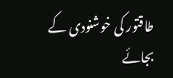طاقتور کی خوشنودی کے بجائے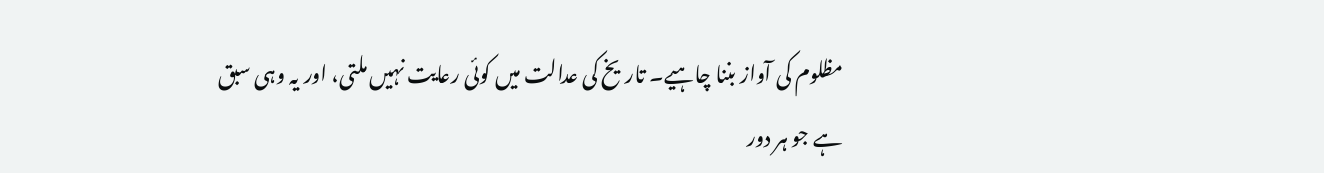مظلوم کی آواز بننا چاہیے۔ تاریخ کی عدالت میں کوئی رعایت نہیں ملتی، اور یہ وہی سبق ہے جو ہر دور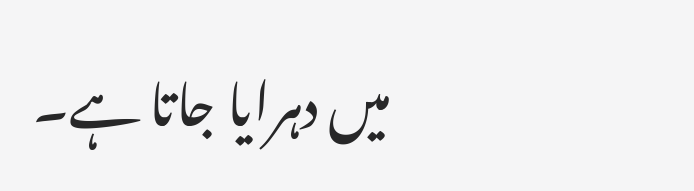میں دہرایا جاتا ہے۔